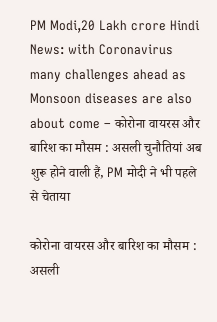PM Modi,20 Lakh crore Hindi News: with Coronavirus many challenges ahead as Monsoon diseases are also about come – कोरोना वायरस और बारिश का मौसम : असली चुनौतियां अब शुरू होने वाली हैं, PM मोदी ने भी पहले से चेताया

कोरोना वायरस और बारिश का मौसम : असली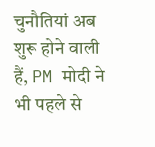चुनौतियां अब शुरू होने वाली हैं, PM मोदी ने भी पहले से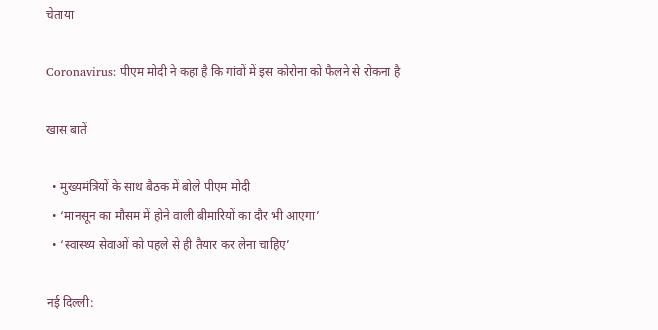चेताया

Coronavirus: पीएम मोदी ने कहा है कि गांवों में इस कोरोना को फैलने से रोकना है

खास बातें

  • मुख्यमंत्रियों के साथ बैठक में बोले पीएम मोदी
  • ‘मानसून का मौसम में होने वाली बीमारियों का दौर भी आएगा’
  • ‘स्वास्थ्य सेवाओं को पहले से ही तैयार कर लेना चाहिए’

नई दिल्ली: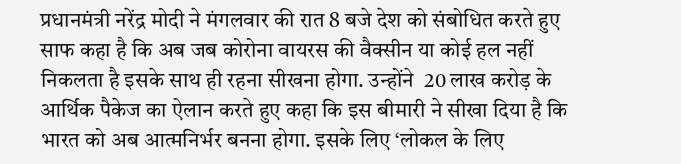प्रधानमंत्री नरेंद्र मोदी ने मंगलवार की रात 8 बजे देश को संबोधित करते हुए साफ कहा है कि अब जब कोरोना वायरस की वैक्सीन या कोई हल नहीं निकलता है इसके साथ ही रहना सीखना होगा. उन्होंने  20 लाख करोड़ के आर्थिक पैकेज का ऐलान करते हुए कहा कि इस बीमारी ने सीखा दिया है कि भारत को अब आत्मनिर्भर बनना होगा. इसके लिए ‘लोकल के लिए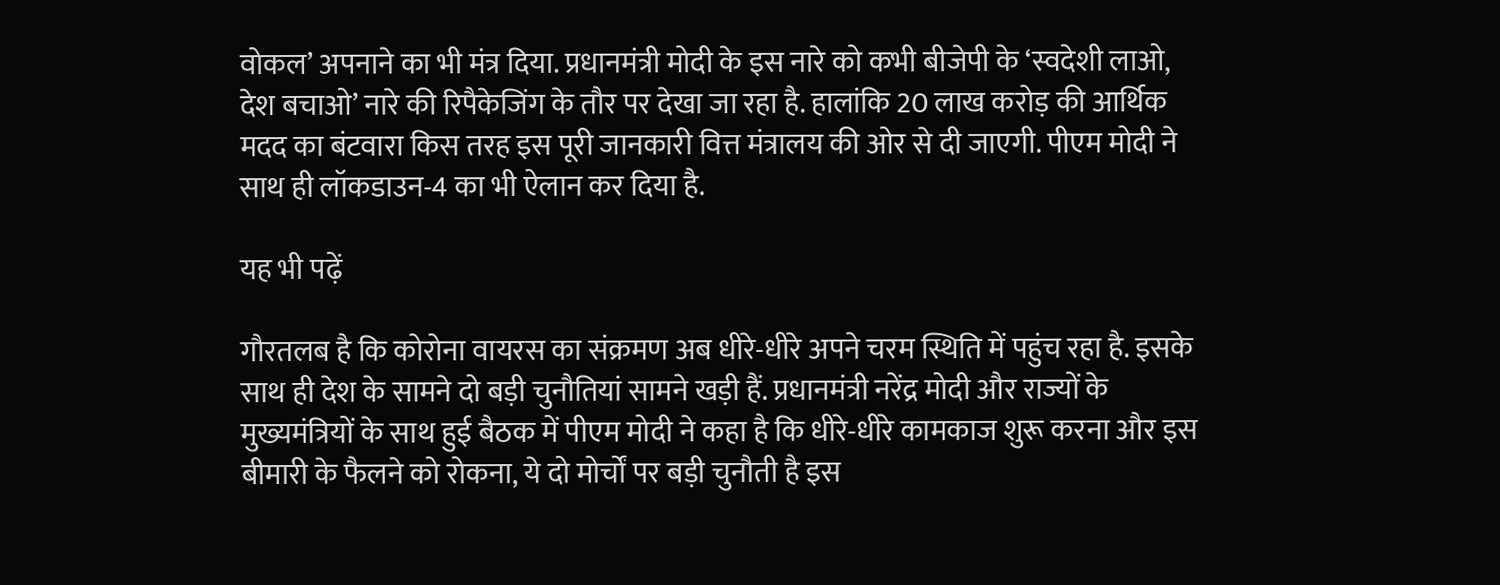वोकल’ अपनाने का भी मंत्र दिया. प्रधानमंत्री मोदी के इस नारे को कभी बीजेपी के ‘स्वदेशी लाओ, देश बचाओ’ नारे की रिपैकेजिंग के तौर पर देखा जा रहा है. हालांकि 20 लाख करोड़ की आर्थिक मदद का बंटवारा किस तरह इस पूरी जानकारी वित्त मंत्रालय की ओर से दी जाएगी. पीएम मोदी ने साथ ही लॉकडाउन-4 का भी ऐलान कर दिया है.

यह भी पढ़ें

गौरतलब है कि कोरोना वायरस का संक्रमण अब धीरे-धीरे अपने चरम स्थिति में पहुंच रहा है. इसके साथ ही देश के सामने दो बड़ी चुनौतियां सामने खड़ी हैं. प्रधानमंत्री नरेंद्र मोदी और राज्यों के मुख्यमंत्रियों के साथ हुई बैठक में पीएम मोदी ने कहा है कि धीरे-धीरे कामकाज शुरू करना और इस बीमारी के फैलने को रोकना, ये दो मोर्चों पर बड़ी चुनौती है इस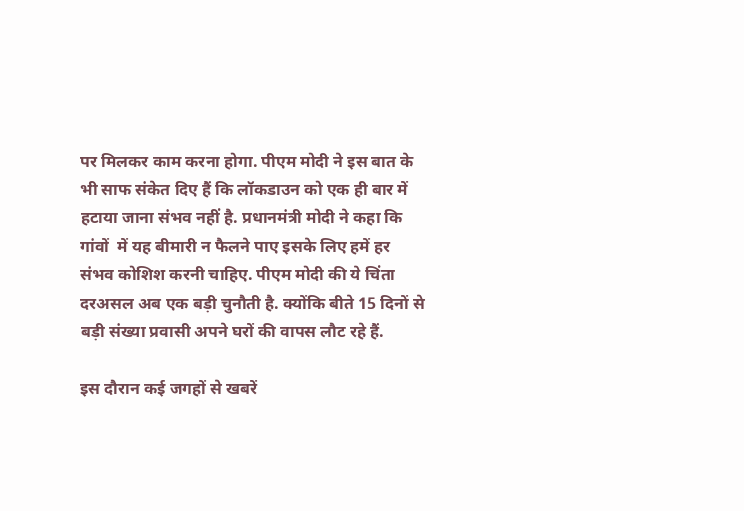पर मिलकर काम करना होगा. पीएम मोदी ने इस बात के भी साफ संकेत दिए हैं कि लॉकडाउन को एक ही बार में हटाया जाना संभव नहीं है. प्रधानमंत्री मोदी ने कहा कि गांवों  में यह बीमारी न फैलने पाए इसके लिए हमें हर संभव कोशिश करनी चाहिए. पीएम मोदी की ये चिंता दरअसल अब एक बड़ी चुनौती है. क्योंकि बीते 15 दिनों से बड़ी संख्या प्रवासी अपने घरों की वापस लौट रहे हैं.

इस दौरान कई जगहों से खबरें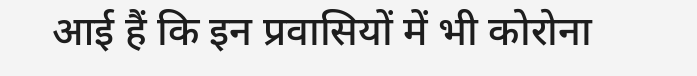आई हैं कि इन प्रवासियों में भी कोरोना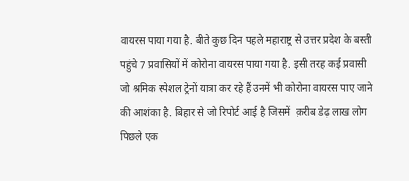वायरस पाया गया है. बीते कुछ दिन पहले महाराष्ट्र से उत्तर प्रदेश के बस्ती पहुंचे 7 प्रवासियों में कोरोना वायरस पाया गया है. इसी तरह कई प्रवासी जो श्रमिक स्पेशल ट्रेनों यात्रा कर रहे हैं उनमें भी कोरोना वायरस पाए जाने की आशंका है. बिहार से जो रिपोर्ट आई है जिसमें  क़रीब डेढ़ लाख लोग पिछले एक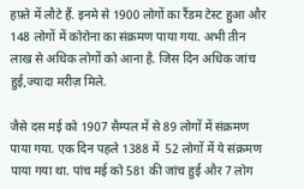हफ़्ते में लौटे हैं. इनमे से 1900 लोगों का रैंडम टेस्ट हुआ और 148 लोगों में कोरोना का संक्रमण पाया गया. अभी तीन लाख से अधिक लोगों को आना है. जिस दिन अधिक जांच हुई,ज्यादा मरीज़ मिले.

जैसे दस मई को 1907 सैम्पल में से 89 लोगों में संक्रमण पाया गया. एक दिन पहले 1388 में  52 लोगों में ये संक्रमण पाया गया था. पांच मई को 581 की जांच हुई और 7 लोग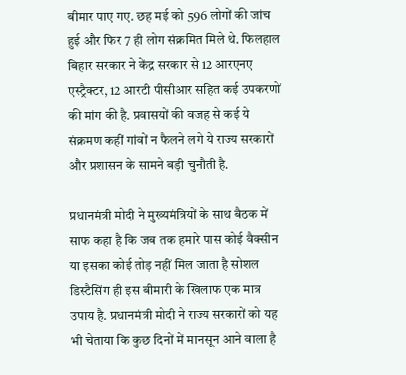बीमार पाए गए. छह मई को 596 लोगों की जांच हुई और फिर 7 ही लोग संक्रमित मिले थे. फिलहाल बिहार सरकार ने केंद्र सरकार से 12 आरएनए एस्ट्रैक्टर, 12 आरटी पीसीआर सहित कई उपकरणों की मांग की है. प्रवासयों की वजह से कई ये संक्रमण कहीं गांवों न फैलने लगे ये राज्य सरकारों और प्रशासन के सामने बड़ी चुनौती है.

प्रधानमंत्री मोदी ने मुख्यमंत्रियों के साथ बैठक में साफ कहा है कि जब तक हमारे पास कोई वैक्सीन या इसका कोई तोड़ नहीं मिल जाता है सोशल डिस्टैसिंग ही इस बीमारी के खिलाफ एक मात्र उपाय है. प्रधानमंत्री मोदी ने राज्य सरकारों को यह भी चेताया कि कुछ दिनों में मानसून आने वाला है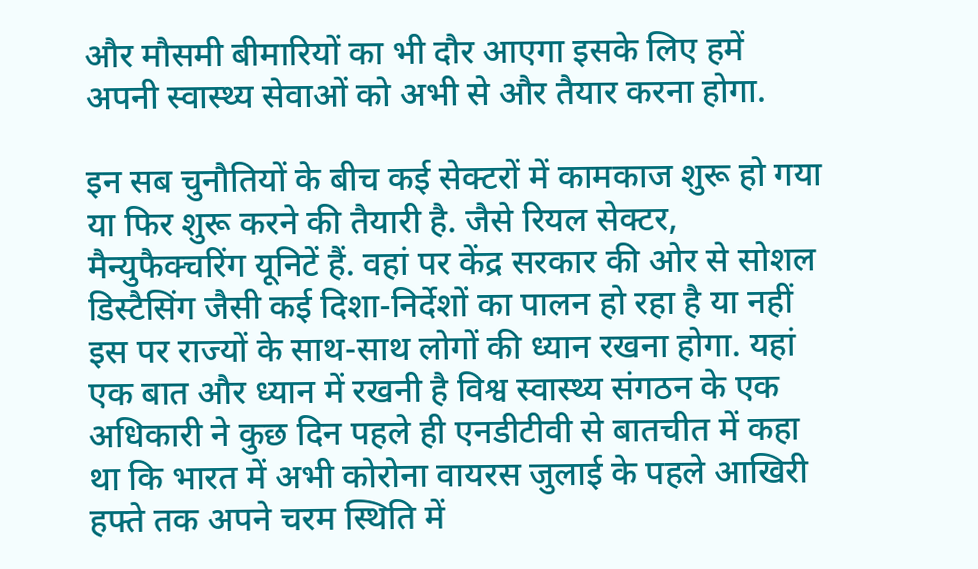और मौसमी बीमारियों का भी दौर आएगा इसके लिए हमें अपनी स्वास्थ्य सेवाओं को अभी से और तैयार करना होगा.

इन सब चुनौतियों के बीच कई सेक्टरों में कामकाज शुरू हो गया या फिर शुरू करने की तैयारी है. जैसे रियल सेक्टर, मैन्युफैक्चरिंग यूनिटें हैं. वहां पर केंद्र सरकार की ओर से सोशल डिस्टैसिंग जैसी कई दिशा-निर्देशों का पालन हो रहा है या नहीं इस पर राज्यों के साथ-साथ लोगों की ध्यान रखना होगा. यहां एक बात और ध्यान में रखनी है विश्व स्वास्थ्य संगठन के एक अधिकारी ने कुछ दिन पहले ही एनडीटीवी से बातचीत में कहा था कि भारत में अभी कोरोना वायरस जुलाई के पहले आखिरी हफ्ते तक अपने चरम स्थिति में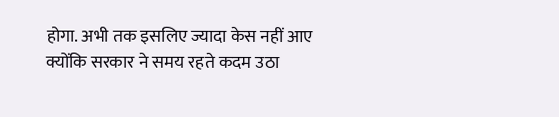होगा. अभी तक इसलिए ज्यादा केस नहीं आए क्योंकि सरकार ने समय रहते कदम उठा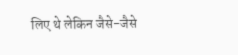लिए थे लेकिन जैसे-जैसे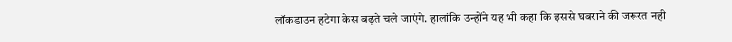लॉकडाउन हटेगा केस बढ़ते चले जाएंगे. हालांकि उन्होंने यह भी कहा कि इससे घबराने की जरूरत नही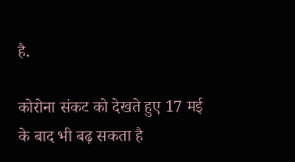है.

कोरोना संकट को देखते हुए 17 मई के बाद भी बढ़ सकता है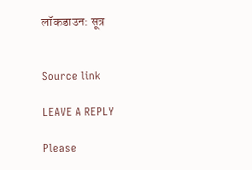लॉकडाउन: सूत्र


Source link

LEAVE A REPLY

Please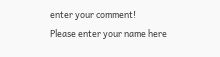enter your comment!
Please enter your name here